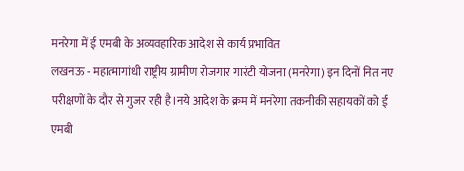मनरेगा में ई एमबी के अव्यवहारिक आदेश से कार्य प्रभावित
लखनऊ - महात्मागांधी राष्ट्रीय ग्रामीण रोजगार गारंटी योजना (मनरेगा) इन दिनों नित नए परीक्षणों के दौर से गुजर रही है।नये आदेश के क्रम में मनरेगा तकनीकी सहायकों को ई एमबी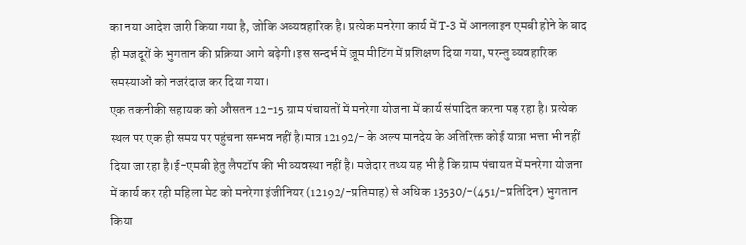का नया आदेश जारी किया गया है, जोकि अव्यवहारिक है। प्रत्येक मनरेगा कार्य में T-3 में आनलाइन एमबी होने के बाद ही मजदूरों के भुगतान की प्रक्रिया आगे बढ़ेगी।इस सन्दर्भ में ज़ूम मीटिंग में प्रशिक्षण दिया गया, परन्तु व्यवहारिक समस्याओं को नजरंदाज कर दिया गया।
एक तकनीकी सहायक को औसतन 12-15 ग्राम पंचायतों में मनरेगा योजना में कार्य संपादित करना पड़ रहा है। प्रत्येक स्थल पर एक ही समय पर पहुंचना सम्भव नहीं है।मात्र 12192/- के अल्प मानदेय के अतिरिक्त कोई यात्रा भत्ता भी नहीं दिया जा रहा है।ई-एमबी हेतु लैपटॉप की भी व्यवस्था नहीं है। मजेदार तथ्य यह भी है कि ग्राम पंचायत में मनरेगा योजना में कार्य कर रही महिला मेट को मनरेगा इंजीनियर (12192/-प्रतिमाह) से अधिक 13530/-(451/-प्रतिदिन) भुगतान किया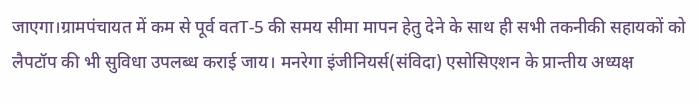जाएगा।ग्रामपंचायत में कम से पूर्व वतT-5 की समय सीमा मापन हेतु देने के साथ ही सभी तकनीकी सहायकों को लैपटॉप की भी सुविधा उपलब्ध कराई जाय। मनरेगा इंजीनियर्स(संविदा) एसोसिएशन के प्रान्तीय अध्यक्ष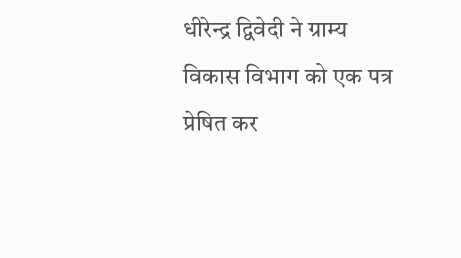धीरेन्द्र द्विवेदी ने ग्राम्य विकास विभाग को एक पत्र प्रेषित कर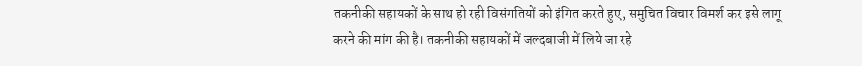तकनीकी सहायकों के साथ हो रही विसंगतियों को इंगित करते हुए, समुचित विचार विमर्श कर इसे लागू करने की मांग की है। तकनीकी सहायकों में जल्दबाजी में लिये जा रहे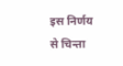इस निर्णय से चिन्ता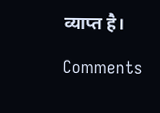व्याप्त है।

Comments